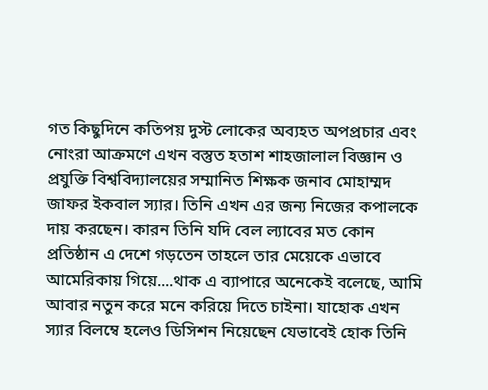গত কিছুদিনে কতিপয় দুস্ট লোকের অব্যহত অপপ্রচার এবং নোংরা আক্রমণে এখন বস্তুত হতাশ শাহজালাল বিজ্ঞান ও প্রযুক্তি বিশ্ববিদ্যালয়ের সম্মানিত শিক্ষক জনাব মোহাম্মদ জাফর ইকবাল স্যার। তিনি এখন এর জন্য নিজের কপালকে দায় করছেন। কারন তিনি যদি বেল ল্যাবের মত কোন প্রতিষ্ঠান এ দেশে গড়তেন তাহলে তার মেয়েকে এভাবে আমেরিকায় গিয়ে....থাক এ ব্যাপারে অনেকেই বলেছে, আমি আবার নতুন করে মনে করিয়ে দিতে চাইনা। যাহোক এখন স্যার বিলম্বে হলেও ডিসিশন নিয়েছেন যেভাবেই হোক তিনি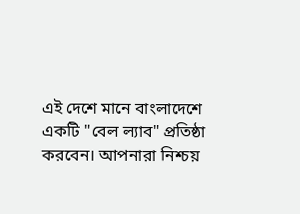এই দেশে মানে বাংলাদেশে একটি "বেল ল্যাব" প্রতিষ্ঠা করবেন। আপনারা নিশ্চয়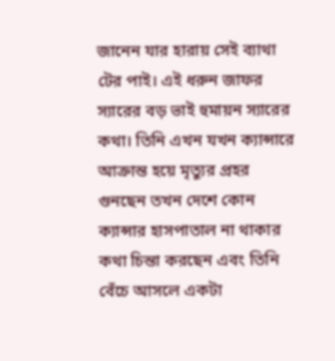জানেন যার হারায় সেই ব্যাথা টের পাই। এই ধরুন জাফর স্যারের বড় ভাই হুমায়ন স্যারের কথা। তিনি এখন যখন ক্যান্সারে আক্রান্ত হয়ে মৃত্যুর প্রহর গুনছেন তখন দেশে কোন ক্যান্সার হাসপাতাল না থাকার কথা চিন্তা করছেন এবং তিনি বেঁচে আসলে একটা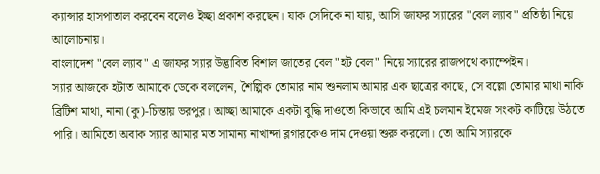ক্যান্সার হাসপাতাল করবেন বলেও ইচ্ছা প্রকাশ করছেন। যাক সেদিকে না যায়, আসি জাফর স্যারের "বেল ল্যাব" প্রতিষ্ঠা নিয়ে আলোচনায়।
বাংলাদেশ "বেল ল্যাব" এ জাফর স্যার উদ্ভাবিত বিশাল জাতের বেল "হট বেল" নিয়ে স্যারের রাজপথে ক্যাম্পেইন।
স্যার আজকে হটাত আমাকে ডেকে বললেন, শৈল্পিক তোমার নাম শুনলাম আমার এক ছাত্রের কাছে, সে বল্লো তোমার মাথা নাকি ব্রিটিশ মাথা, নানা (কু)-চিন্তায় ভরপুর। আচ্ছা আমাকে একটা বুদ্ধি দাওতো কিভাবে আমি এই চলমান ইমেজ সংকট কাটিয়ে উঠতে পারি। আমিতো অবাক স্যার আমার মত সামান্য নাখান্দা ব্লগারকেও দাম দেওয়া শুরু করলো। তো আমি স্যারকে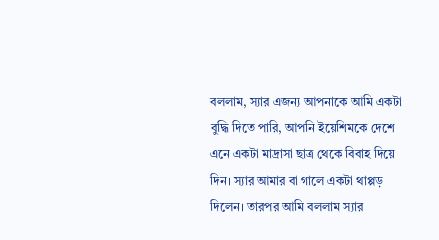বললাম, স্যার এজন্য আপনাকে আমি একটা বুদ্ধি দিতে পারি, আপনি ইয়েশিমকে দেশে এনে একটা মাদ্রাসা ছাত্র থেকে বিবাহ দিয়ে দিন। স্যার আমার বা গালে একটা থাপ্পড় দিলেন। তারপর আমি বললাম স্যার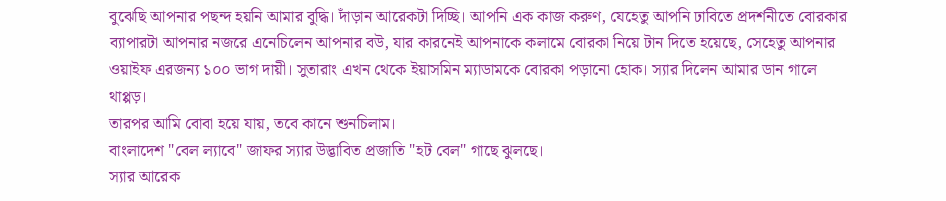বুঝেছি আপনার পছন্দ হয়নি আমার বুদ্ধি। দাঁড়ান আরেকটা দিচ্ছি। আপনি এক কাজ করুণ, যেহেতু আপনি ঢাবিতে প্রদর্শনীতে বোরকার ব্যাপারটা আপনার নজরে এনেচিলেন আপনার বউ, যার কারনেই আপনাকে কলামে বোরকা নিয়ে টান দিতে হয়েছে, সেহেতু আপনার ওয়াইফ এরজন্য ১০০ ভাগ দায়ী। সুতারাং এখন থেকে ইয়াসমিন ম্যাডামকে বোরকা পড়ানো হোক। স্যার দিলেন আমার ডান গালে থাপ্পড়।
তারপর আমি বোবা হয়ে যায়, তবে কানে শুনচিলাম।
বাংলাদেশ "বেল ল্যাবে" জাফর স্যার উদ্ভাবিত প্রজাতি "হট বেল" গাছে ঝুলছে।
স্যার আরেক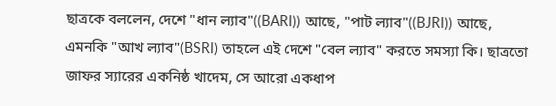ছাত্রকে বললেন, দেশে "ধান ল্যাব"((BARI)) আছে, "পাট ল্যাব"((BJRI)) আছে, এমনকি "আখ ল্যাব"(BSRI) তাহলে এই দেশে "বেল ল্যাব" করতে সমস্যা কি। ছাত্রতো জাফর স্যারের একনিষ্ঠ খাদেম, সে আরো একধাপ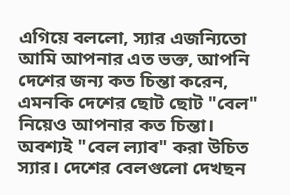এগিয়ে বললো, স্যার এজন্যিতো আমি আপনার এত ভক্ত, আপনি দেশের জন্য কত চিন্তা করেন, এমনকি দেশের ছোট ছোট "বেল" নিয়েও আপনার কত চিন্তা। অবশ্যই "বেল ল্যাব" করা উচিত স্যার। দেশের বেলগুলো দেখছন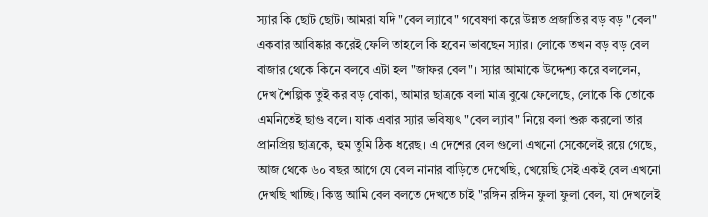স্যার কি ছোট ছোট। আমরা যদি "বেল ল্যাবে" গবেষণা করে উন্নত প্রজাতির বড় বড় "বেল" একবার আবিষ্কার করেই ফেলি তাহলে কি হবেন ভাবছেন স্যার। লোকে তখন বড় বড় বেল বাজার থেকে কিনে বলবে এটা হল "জাফর বেল"। স্যার আমাকে উদ্দেশ্য করে বললেন, দেখ শৈল্পিক তুই কর বড় বোকা, আমার ছাত্রকে বলা মাত্র বুঝে ফেলেছে, লোকে কি তোকে এমনিতেই ছাগু বলে। যাক এবার স্যার ভবিষ্যৎ "বেল ল্যাব" নিয়ে বলা শুরু করলো তার প্রানপ্রিয় ছাত্রকে, হুম তুমি ঠিক ধরেছ। এ দেশের বেল গুলো এখনো সেকেলেই রয়ে গেছে, আজ থেকে ৬০ বছর আগে যে বেল নানার বাড়িতে দেখেছি, খেয়েছি সেই একই বেল এখনো দেখছি খাচ্ছি। কিন্তু আমি বেল বলতে দেখতে চাই "রঙ্গিন রঙ্গিন ফুলা ফুলা বেল, যা দেখলেই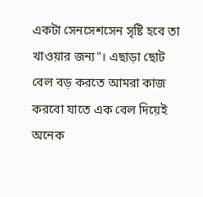একটা সেনসেশসেন সৃষ্টি হবে তা খাওয়ার জন্য"। এছাড়া ছোট বেল বড় করতে আমরা কাজ করবো যাতে এক বেল দিয়েই অনেক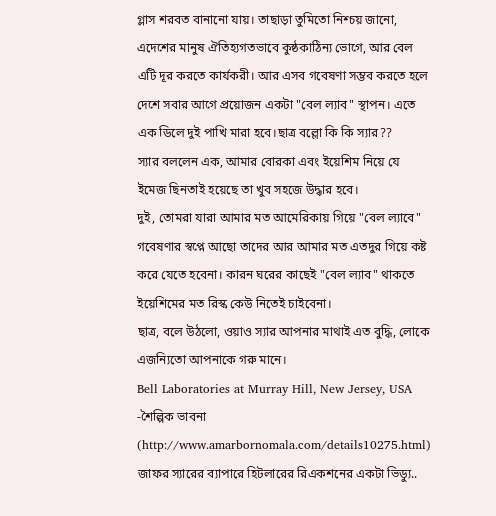গ্লাস শরবত বানানো যায়। তাছাড়া তুমিতো নিশ্চয় জানো, এদেশের মানুষ ঐতিহ্যগতভাবে কুষ্ঠকাঠিন্য ভোগে, আর বেল এটি দূর করতে কার্যকরী। আর এসব গবেষণা সম্ভব করতে হলে দেশে সবার আগে প্রয়োজন একটা "বেল ল্যাব" স্থাপন। এতে এক ডিলে দুই পাখি মারা হবে।ছাত্র বল্লো কি কি স্যার??
স্যার বললেন এক, আমার বোরকা এবং ইয়েশিম নিয়ে যে ইমেজ ছিনতাই হয়েছে তা খুব সহজে উদ্ধার হবে।
দুই, তোমরা যারা আমার মত আমেরিকায় গিয়ে "বেল ল্যাবে" গবেষণার স্বপ্নে আছো তাদের আর আমার মত এতদুর গিয়ে কষ্ট করে যেতে হবেনা। কারন ঘরের কাছেই "বেল ল্যাব" থাকতে ইয়েশিমের মত রিস্ক কেউ নিতেই চাইবেনা।
ছাত্র, বলে উঠলো, ওয়াও স্যার আপনার মাথাই এত বুদ্ধি, লোকে এজন্যিতো আপনাকে গরু মানে।
Bell Laboratories at Murray Hill, New Jersey, USA
-শৈল্পিক ভাবনা (http://www.amarbornomala.com/details10275.html)
জাফর স্যারের ব্যাপারে হিটলারের রিএকশনের একটা ভিড্যু..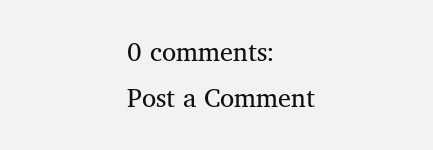0 comments:
Post a Comment